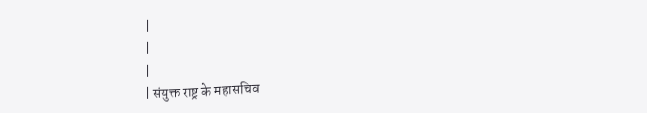|
|
|
| संयुक्त राष्ट्र के महासचिव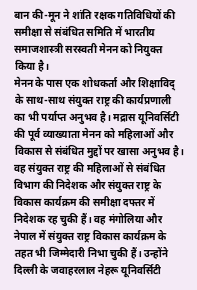बान की-मून ने शांति रक्षक गतिविधियों की समीक्षा से संबंधित समिति में भारतीय समाजशास्त्री सरस्वती मेनन को नियुक्त किया है।
मेनन के पास एक शोधकर्ता और शिक्षाविद् के साथ-साथ संयुक्त राष्ट्र की कार्यप्रणाली का भी पर्याप्त अनुभव है। मद्रास यूनिवर्सिटी की पूर्व व्याख्याता मेनन को महिलाओं और विकास से संबंधित मुद्दों पर खासा अनुभव है। वह संयुक्त राष्ट्र की महिलाओं से संबंधित विभाग की निदेशक और संयुक्त राष्ट्र के विकास कार्यक्रम की समीक्षा दफ्तर में निदेशक रह चुकी हैं। वह मंगोलिया और नेपाल में संयुक्त राष्ट्र विकास कार्यक्रम के तहत भी जिम्मेदारी निभा चुकी हैं। उन्होंने दिल्ली के जवाहरलाल नेहरू यूनिवर्सिटी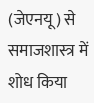(जेएनयू) से समाजशास्त्र में शोध किया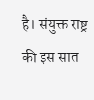है। संयुक्त राष्ट्र की इस सात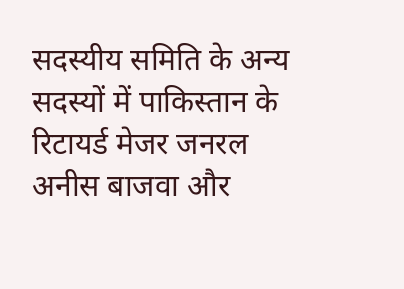सदस्यीय समिति के अन्य सदस्यों में पाकिस्तान के रिटायर्ड मेजर जनरल अनीस बाजवा और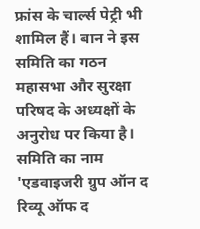फ्रांस के चार्ल्स पेट्री भी शामिल हैं। बान ने इस समिति का गठन महासभा और सुरक्षा परिषद के अध्यक्षों के अनुरोध पर किया है। समिति का नाम 'एडवाइजरी ग्रुप ऑन द रिव्यू ऑफ द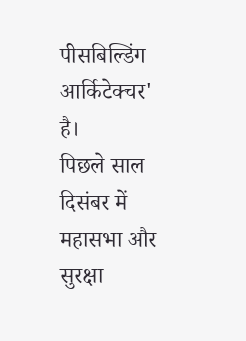पीसबिल्डिंग आर्किटेक्चर' है।
पिछले साल दिसंबर में महासभा और सुरक्षा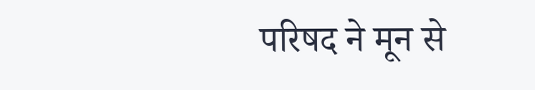परिषद ने मून से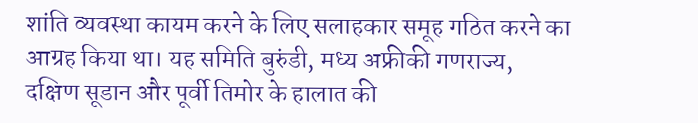शांति व्यवस्था कायम करने के लिए सलाहकार समूह गठित करने का आग्रह किया था। यह समिति बुरुंडी, मध्य अफ्रीकी गणराज्य, दक्षिण सूडान और पूर्वी तिमोर के हालात की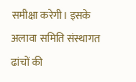समीक्षा करेगी। इसके अलावा समिति संस्थागत ढांचों की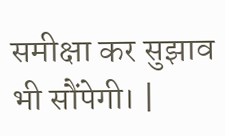समीक्षा कर सुझाव भी सौंपेगी। |